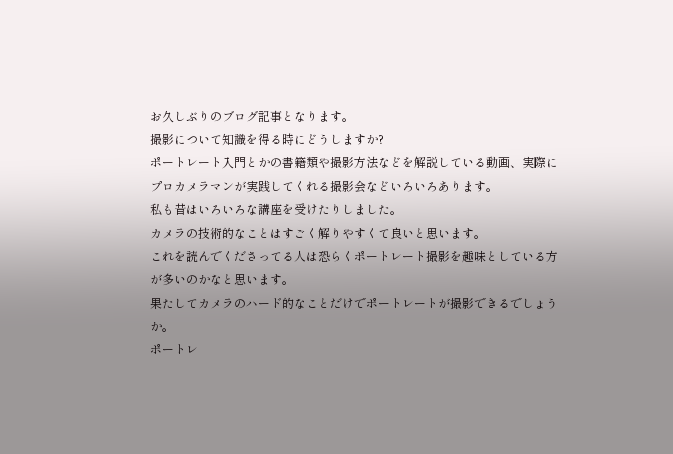お久しぶりのブログ記事となります。
撮影について知識を得る時にどうしますか?
ポートレート入門とかの書籍類や撮影方法などを解説している動画、実際にプロカメラマンが実践してくれる撮影会などいろいろあります。
私も昔はいろいろな講座を受けたりしました。
カメラの技術的なことはすごく解りやすくて良いと思います。
これを読んでくださってる人は恐らくポートレート撮影を趣味としている方が多いのかなと思います。
果たしてカメラのハード的なことだけでポートレートが撮影できるでしょうか。
ポートレ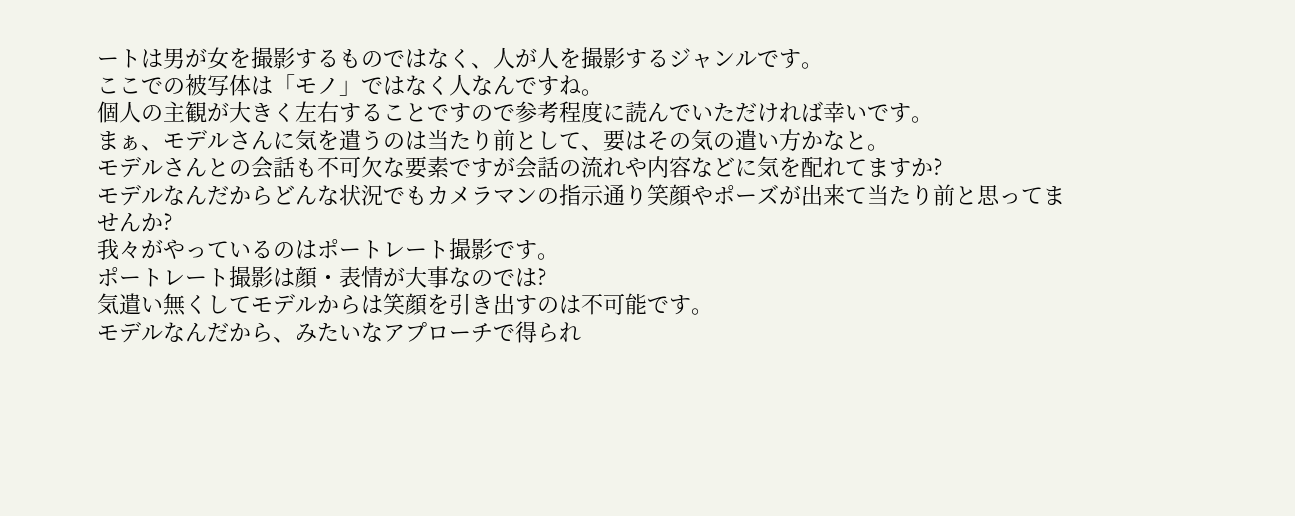ートは男が女を撮影するものではなく、人が人を撮影するジャンルです。
ここでの被写体は「モノ」ではなく人なんですね。
個人の主観が大きく左右することですので参考程度に読んでいただければ幸いです。
まぁ、モデルさんに気を遣うのは当たり前として、要はその気の遣い方かなと。
モデルさんとの会話も不可欠な要素ですが会話の流れや内容などに気を配れてますか?
モデルなんだからどんな状況でもカメラマンの指示通り笑顔やポーズが出来て当たり前と思ってませんか?
我々がやっているのはポートレート撮影です。
ポートレート撮影は顔・表情が大事なのでは?
気遣い無くしてモデルからは笑顔を引き出すのは不可能です。
モデルなんだから、みたいなアプローチで得られ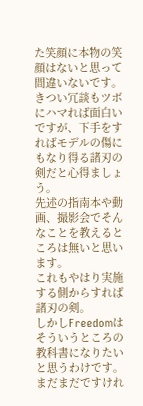た笑顔に本物の笑顔はないと思って間違いないです。
きつい冗談もツボにハマれば面白いですが、下手をすればモデルの傷にもなり得る諸刃の剣だと心得ましょう。
先述の指南本や動画、撮影会でそんなことを教えるところは無いと思います。
これもやはり実施する側からすれば諸刃の剣。
しかしFreedomはそういうところの教科書になりたいと思うわけです。
まだまだですけれ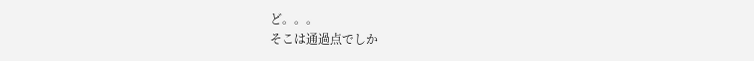ど。。。
そこは通過点でしか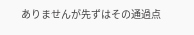ありませんが先ずはその通過点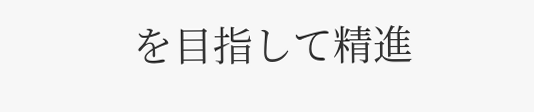を目指して精進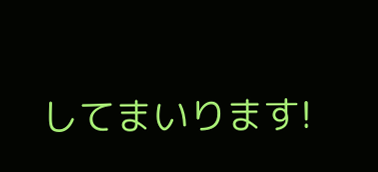してまいります!